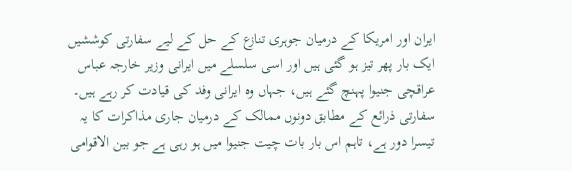ایران اور امریکا کے درمیان جوہری تنازع کے حل کے لیے سفارتی کوششیں ایک بار پھر تیز ہو گئی ہیں اور اسی سلسلے میں ایرانی وزیر خارجہ عباس عراقچی جنیوا پہنچ گئے ہیں، جہاں وہ ایرانی وفد کی قیادت کر رہے ہیں۔
سفارتی ذرائع کے مطابق دونوں ممالک کے درمیان جاری مذاکرات کا یہ تیسرا دور ہے، تاہم اس بار بات چیت جنیوا میں ہو رہی ہے جو بین الاقوامی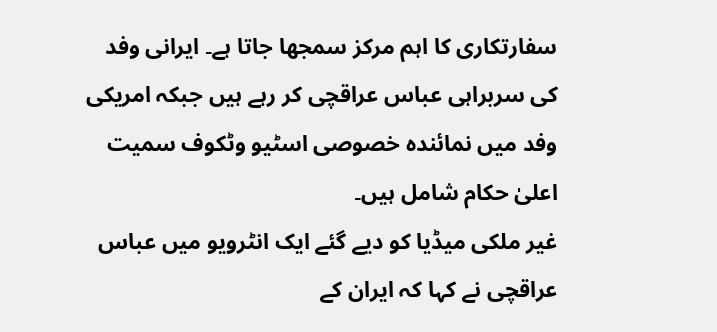سفارتکاری کا اہم مرکز سمجھا جاتا ہے۔ ایرانی وفد کی سربراہی عباس عراقچی کر رہے ہیں جبکہ امریکی وفد میں نمائندہ خصوصی اسٹیو وٹکوف سمیت اعلیٰ حکام شامل ہیں۔
غیر ملکی میڈیا کو دیے گئے ایک انٹرویو میں عباس عراقچی نے کہا کہ ایران کے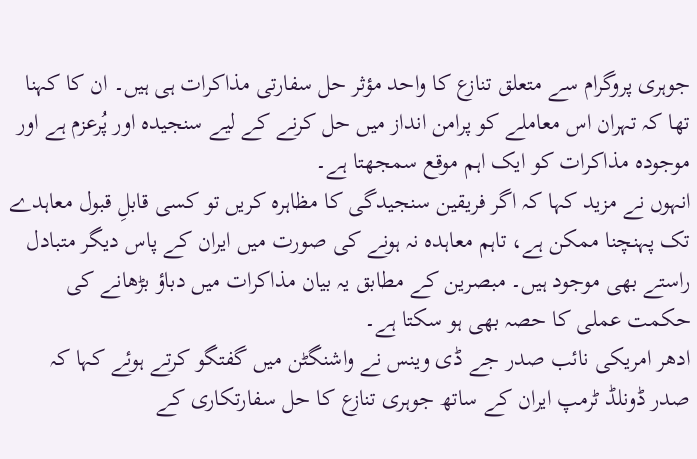جوہری پروگرام سے متعلق تنازع کا واحد مؤثر حل سفارتی مذاکرات ہی ہیں۔ ان کا کہنا تھا کہ تہران اس معاملے کو پرامن انداز میں حل کرنے کے لیے سنجیدہ اور پُرعزم ہے اور موجودہ مذاکرات کو ایک اہم موقع سمجھتا ہے۔
انہوں نے مزید کہا کہ اگر فریقین سنجیدگی کا مظاہرہ کریں تو کسی قابلِ قبول معاہدے تک پہنچنا ممکن ہے، تاہم معاہدہ نہ ہونے کی صورت میں ایران کے پاس دیگر متبادل راستے بھی موجود ہیں۔ مبصرین کے مطابق یہ بیان مذاکرات میں دباؤ بڑھانے کی حکمت عملی کا حصہ بھی ہو سکتا ہے۔
ادھر امریکی نائب صدر جے ڈی وینس نے واشنگٹن میں گفتگو کرتے ہوئے کہا کہ صدر ڈونلڈ ٹرمپ ایران کے ساتھ جوہری تنازع کا حل سفارتکاری کے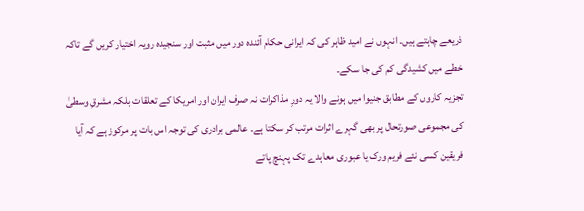ذریعے چاہتے ہیں۔ انہوں نے امید ظاہر کی کہ ایرانی حکام آئندہ دور میں مثبت اور سنجیدہ رویہ اختیار کریں گے تاکہ خطے میں کشیدگی کم کی جا سکے۔
تجزیہ کاروں کے مطابق جنیوا میں ہونے والا یہ دورِ مذاکرات نہ صرف ایران اور امریکا کے تعلقات بلکہ مشرقِ وسطیٰ کی مجموعی صورتحال پر بھی گہرے اثرات مرتب کر سکتا ہے۔ عالمی برادری کی توجہ اس بات پر مرکوز ہے کہ آیا فریقین کسی نئے فریم ورک یا عبوری معاہدے تک پہنچ پاتے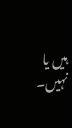ہیں یا نہیں۔